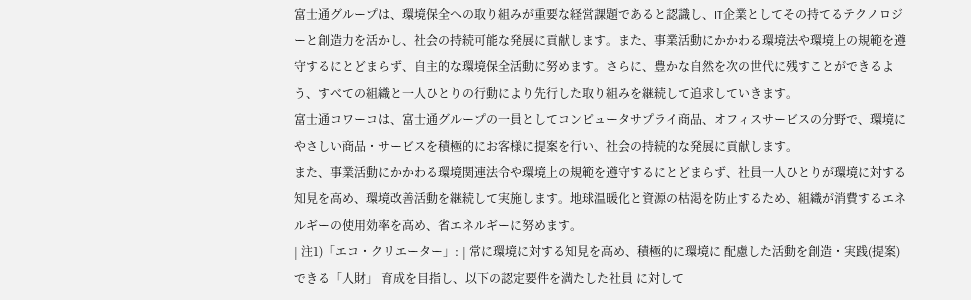富士通グループは、環境保全への取り組みが重要な経営課題であると認識し、IT企業としてその持てるテクノロジーと創造力を活かし、社会の持続可能な発展に貢献します。また、事業活動にかかわる環境法や環境上の規範を遵守するにとどまらず、自主的な環境保全活動に努めます。さらに、豊かな自然を次の世代に残すことができるよう、すべての組織と一人ひとりの行動により先行した取り組みを継続して追求していきます。
富士通コワーコは、富士通グループの一員としてコンピュータサプライ商品、オフィスサービスの分野で、環境にやさしい商品・サービスを積極的にお客様に提案を行い、社会の持続的な発展に貢献します。
また、事業活動にかかわる環境関連法令や環境上の規範を遵守するにとどまらず、社員一人ひとりが環境に対する知見を高め、環境改善活動を継続して実施します。地球温暖化と資源の枯渇を防止するため、組織が消費するエネルギーの使用効率を高め、省エネルギーに努めます。
| 注1)「エコ・クリエーター」: | 常に環境に対する知見を高め、積極的に環境に 配慮した活動を創造・実践(提案)できる「人財」 育成を目指し、以下の認定要件を満たした社員 に対して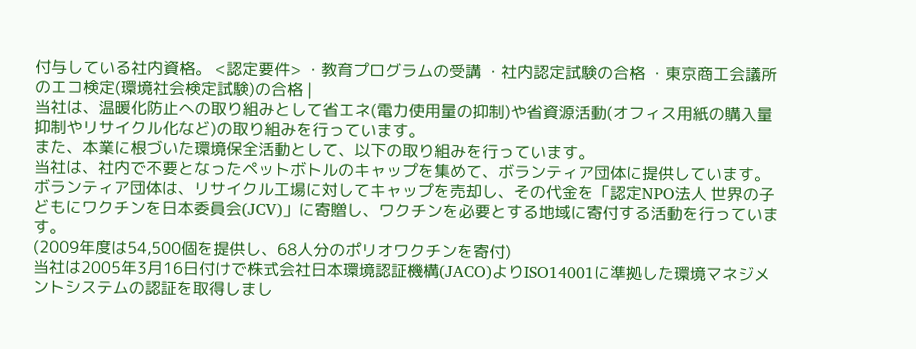付与している社内資格。 <認定要件> ・教育プログラムの受講 ・社内認定試験の合格 ・東京商工会議所のエコ検定(環境社会検定試験)の合格 |
当社は、温暖化防止への取り組みとして省エネ(電力使用量の抑制)や省資源活動(オフィス用紙の購入量抑制やリサイクル化など)の取り組みを行っています。
また、本業に根づいた環境保全活動として、以下の取り組みを行っています。
当社は、社内で不要となったペットボトルのキャップを集めて、ボランティア団体に提供しています。ボランティア団体は、リサイクル工場に対してキャップを売却し、その代金を「認定NPO法人 世界の子どもにワクチンを日本委員会(JCV)」に寄贈し、ワクチンを必要とする地域に寄付する活動を行っています。
(2009年度は54,500個を提供し、68人分のポリオワクチンを寄付)
当社は2005年3月16日付けで株式会社日本環境認証機構(JACO)よりISO14001に準拠した環境マネジメントシステムの認証を取得しまし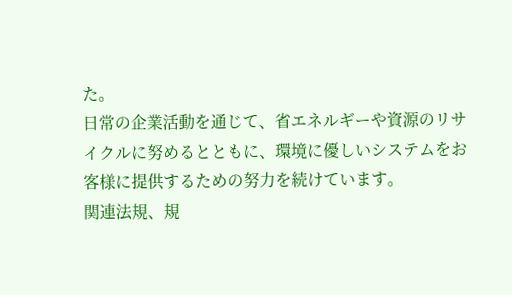た。
日常の企業活動を通じて、省エネルギーや資源のリサイクルに努めるとともに、環境に優しいシステムをお客様に提供するための努力を続けています。
関連法規、規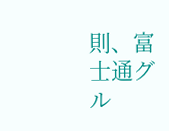則、富士通グル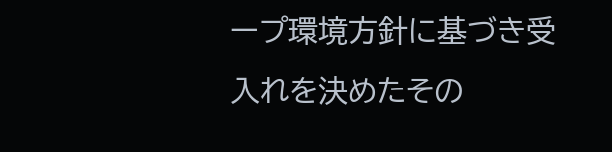ープ環境方針に基づき受入れを決めたその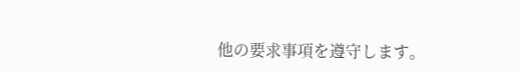他の要求事項を遵守します。